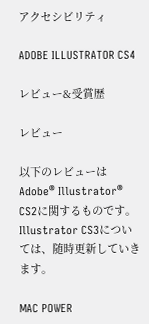アクセシビリティ

ADOBE ILLUSTRATOR CS4

レビュー&受賞歴

レビュー

以下のレビューはAdobe® Illustrator® CS2に関するものです。Illustrator CS3については、随時更新していきます。

MAC POWER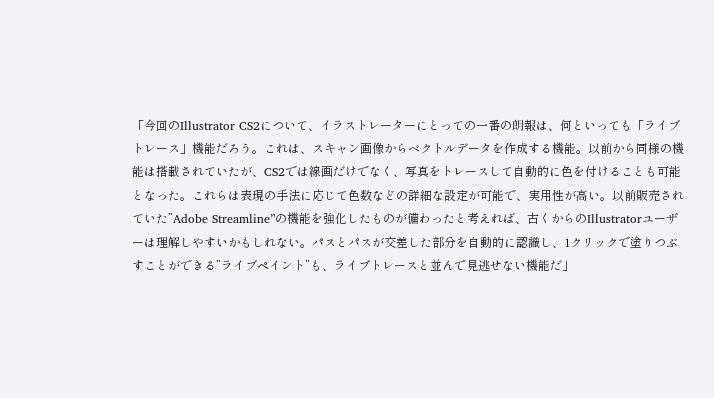「今回のIllustrator CS2について、イラストレーターにとっての一番の朗報は、何といっても「ライブトレース」機能だろう。これは、スキャン画像からベクトルデータを作成する機能。以前から同様の機能は搭載されていたが、CS2では線画だけでなく、写真をトレースして自動的に色を付けることも可能となった。これらは表現の手法に応じて色数などの詳細な設定が可能で、実用性が高い。以前販売されていた”Adobe Streamline”の機能を強化したものが備わったと考えれば、古くからのIllustratorユーザーは理解しやすいかもしれない。パスとパスが交差した部分を自動的に認識し、1クリックで塗りつぶすことができる”ライブペイント”も、ライブトレースと並んで見逃せない機能だ」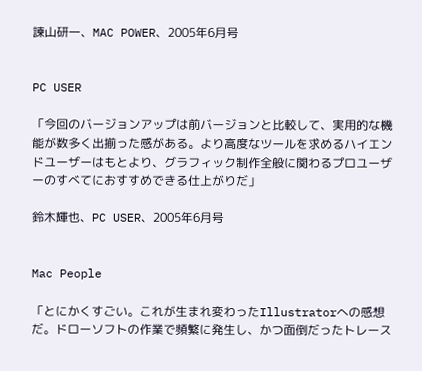諫山研一、MAC POWER、2005年6月号


PC USER

「今回のバージョンアップは前バージョンと比較して、実用的な機能が数多く出揃った感がある。より高度なツールを求めるハイエンドユーザーはもとより、グラフィック制作全般に関わるプロユーザーのすべてにおすすめできる仕上がりだ」

鈴木輝也、PC USER、2005年6月号


Mac People

「とにかくすごい。これが生まれ変わったIllustratorへの感想だ。ドローソフトの作業で頻繁に発生し、かつ面倒だったトレース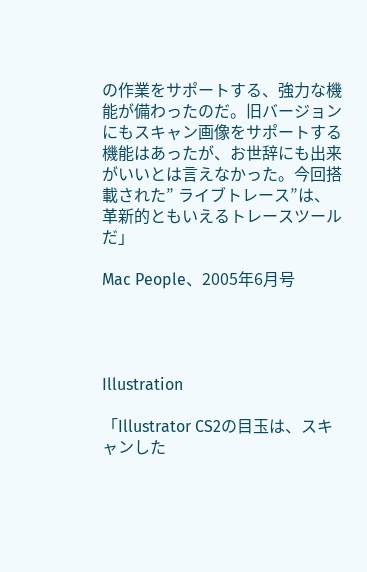の作業をサポートする、強力な機能が備わったのだ。旧バージョンにもスキャン画像をサポートする機能はあったが、お世辞にも出来がいいとは言えなかった。今回搭載された” ライブトレース”は、革新的ともいえるトレースツールだ」

Mac People、2005年6月号




Illustration

「Illustrator CS2の目玉は、スキャンした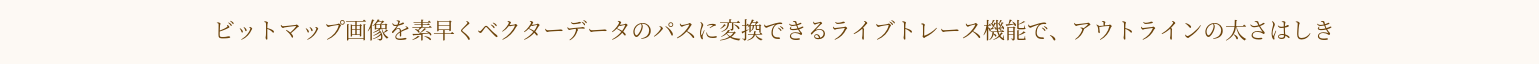ビットマップ画像を素早くベクターデータのパスに変換できるライブトレース機能で、アウトラインの太さはしき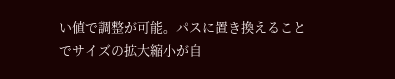い値で調整が可能。パスに置き換えることでサイズの拡大縮小が自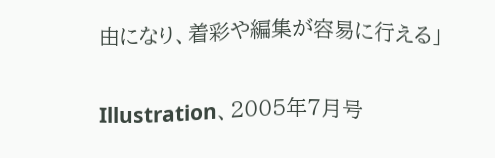由になり、着彩や編集が容易に行える」

Illustration、2005年7月号